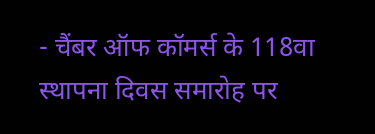- चैंबर ऑफ कॉमर्स के 118वा स्थापना दिवस समारोह पर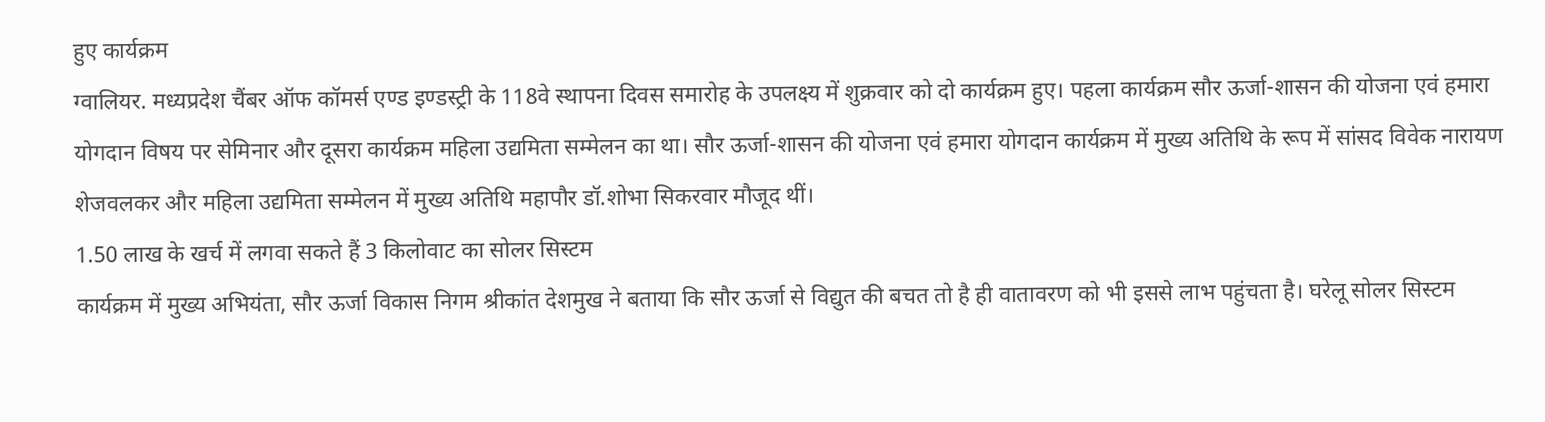हुए कार्यक्रम
ग्वालियर. मध्यप्रदेश चैंबर ऑफ कॉमर्स एण्ड इण्डस्ट्री के 118वे स्थापना दिवस समारोह के उपलक्ष्य में शुक्रवार को दो कार्यक्रम हुए। पहला कार्यक्रम सौर ऊर्जा-शासन की योजना एवं हमारा योगदान विषय पर सेमिनार और दूसरा कार्यक्रम महिला उद्यमिता सम्मेलन का था। सौर ऊर्जा-शासन की योजना एवं हमारा योगदान कार्यक्रम में मुख्य अतिथि के रूप में सांसद विवेक नारायण शेजवलकर और महिला उद्यमिता सम्मेलन में मुख्य अतिथि महापौर डॉ.शोभा सिकरवार मौजूद थीं।
1.50 लाख के खर्च में लगवा सकते हैं 3 किलोवाट का सोलर सिस्टम
कार्यक्रम में मुख्य अभियंता, सौर ऊर्जा विकास निगम श्रीकांत देशमुख ने बताया कि सौर ऊर्जा से विद्युत की बचत तो है ही वातावरण को भी इससे लाभ पहुंचता है। घरेलू सोलर सिस्टम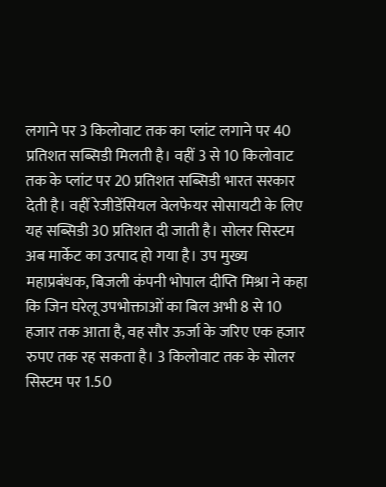लगाने पर 3 किलोवाट तक का प्लांट लगाने पर 40 प्रतिशत सब्सिडी मिलती है। वहीं 3 से 10 किलोवाट तक के प्लांट पर 20 प्रतिशत सब्सिडी भारत सरकार देती है। वहीं रेजीडेंसियल वेलफेयर सोसायटी के लिए यह सब्सिडी 30 प्रतिशत दी जाती है। सोलर सिस्टम अब मार्केट का उत्पाद हो गया है। उप मुख्य महाप्रबंधक, बिजली कंपनी भोपाल दीप्ति मिश्रा ने कहा कि जिन घरेलू उपभोक्ताओं का बिल अभी 8 से 10 हजार तक आता है, वह सौर ऊर्जा के जरिए एक हजार रुपए तक रह सकता है। 3 किलोवाट तक के सोलर सिस्टम पर 1.50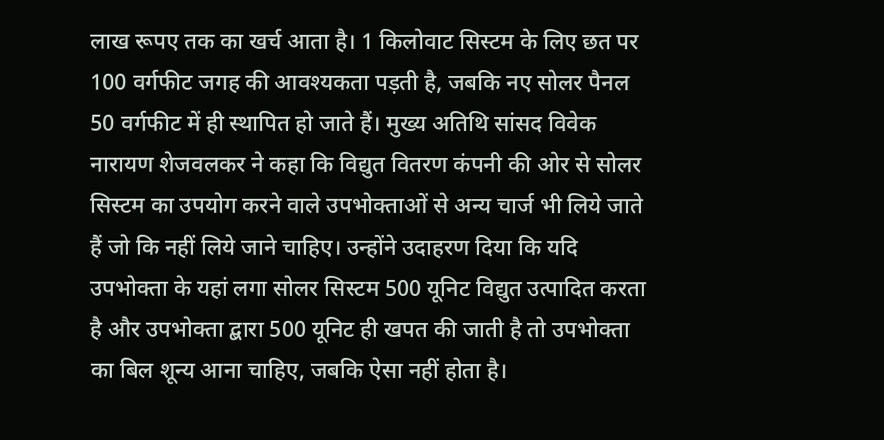लाख रूपए तक का खर्च आता है। 1 किलोवाट सिस्टम के लिए छत पर 100 वर्गफीट जगह की आवश्यकता पड़ती है, जबकि नए सोलर पैनल 50 वर्गफीट में ही स्थापित हो जाते हैं। मुख्य अतिथि सांसद विवेक नारायण शेजवलकर ने कहा कि विद्युत वितरण कंपनी की ओर से सोलर सिस्टम का उपयोग करने वाले उपभोक्ताओं से अन्य चार्ज भी लिये जाते हैं जो कि नहीं लिये जाने चाहिए। उन्होंने उदाहरण दिया कि यदि उपभोक्ता के यहां लगा सोलर सिस्टम 500 यूनिट विद्युत उत्पादित करता है और उपभोक्ता द्बारा 500 यूनिट ही खपत की जाती है तो उपभोक्ता का बिल शून्य आना चाहिए, जबकि ऐसा नहीं होता है।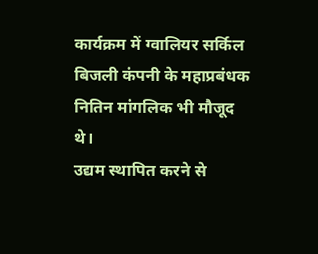कार्यक्रम में ग्वालियर सर्किल बिजली कंपनी के महाप्रबंधक नितिन मांगलिक भी मौजूद थे।
उद्यम स्थापित करने से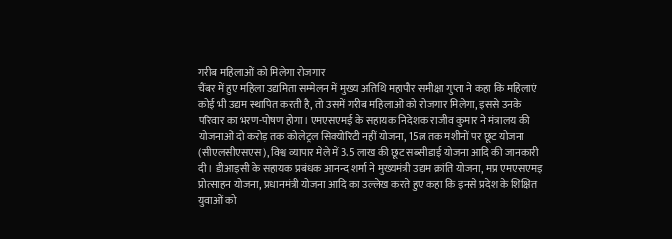गरीब महिलाओं को मिलेगा रोजगार
चैंबर में हुए महिला उद्यमिता सम्मेलन में मुख्य अतिथि महापौर समीक्षा गुप्ता ने कहा कि महिलाएं कोई भी उद्यम स्थापित करती है, तो उसमें गरीब महिलाओं को रोजगार मिलेगा, इससे उनके परिवार का भरण-पोषण होगा। एमएसएमई के सहायक निदेशक राजीव कुमार ने मंत्रालय की योजनाओं दो करोड़ तक कोलेट्रल सिक्योरिटी नहीं योजना, 15त्न तक मशीनों पर छूट योजना (सीएलसीएसएस), विश्व व्यापार मेले में 3.5 लाख की छूट सब्सीडाई योजना आदि की जानकारी दी। डीआइसी के सहायक प्रबंधक आनन्द शर्मा ने मुख्यमंत्री उद्यम क्रांति योजना, मप्र एमएसएमइ प्रोत्साहन योजना, प्रधानमंत्री योजना आदि का उल्लेख करते हुए कहा कि इनसे प्रदेश के शिक्षित युवाओं को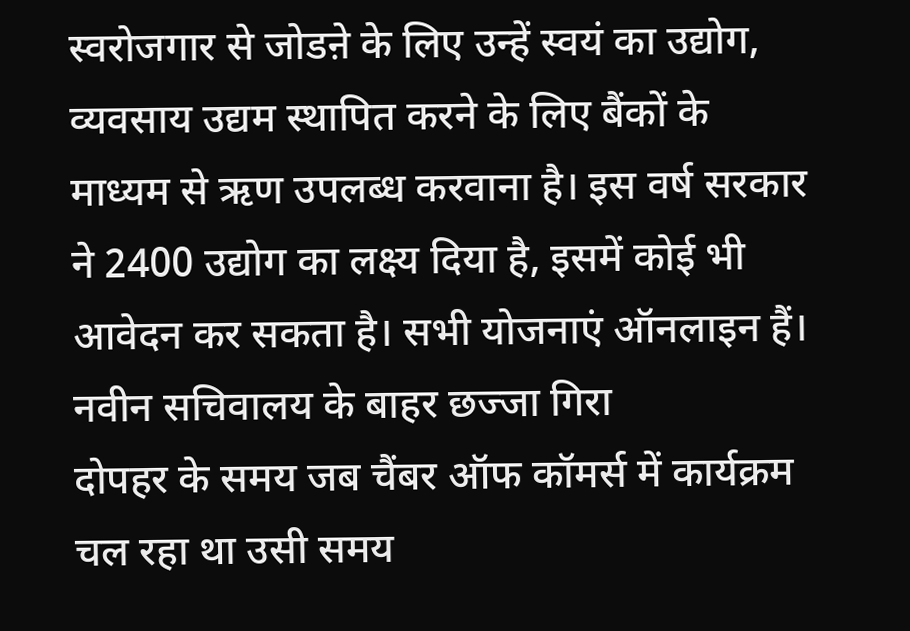स्वरोजगार से जोडऩे के लिए उन्हें स्वयं का उद्योग, व्यवसाय उद्यम स्थापित करने के लिए बैंकों के माध्यम से ऋण उपलब्ध करवाना है। इस वर्ष सरकार ने 2400 उद्योग का लक्ष्य दिया है, इसमें कोई भी आवेदन कर सकता है। सभी योजनाएं ऑनलाइन हैं।
नवीन सचिवालय के बाहर छज्जा गिरा
दोपहर के समय जब चैंबर ऑफ कॉमर्स में कार्यक्रम चल रहा था उसी समय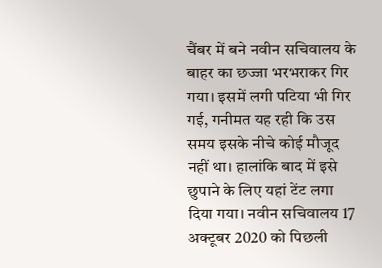चैंबर में बने नवीन सचिवालय के बाहर का छज्जा भरभराकर गिर गया। इसमें लगी पटिया भी गिर गई, गनीमत यह रही कि उस समय इसके नीचे कोई मौजूद नहीं था। हालांकि बाद में इसे छुपाने के लिए यहां टेंट लगा दिया गया। नवीन सचिवालय 17 अक्टूबर 2020 को पिछली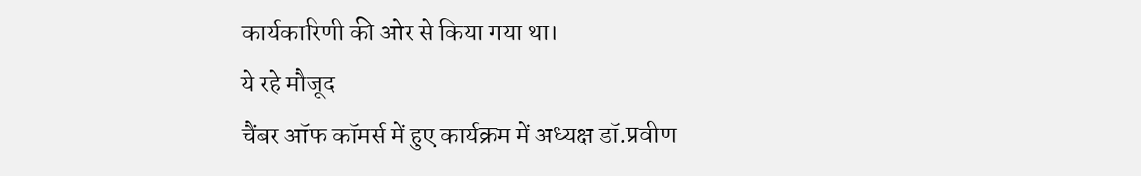कार्यकारिणी की ओर से किया गया था।
ये रहे मौजूद
चैंबर ऑफ कॉमर्स में हुए कार्यक्रम में अध्यक्ष डॉ.प्रवीण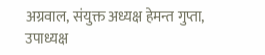अग्रवाल, संयुक्त अध्यक्ष हेमन्त गुप्ता, उपाध्यक्ष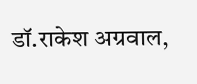डॉ.राकेश अग्रवाल,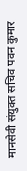मानसेवी संयुक्त सचिव पवन कुमार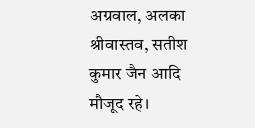अग्रवाल, अलका श्रीवास्तव, सतीश कुमार जैन आदि मौजूद रहे।